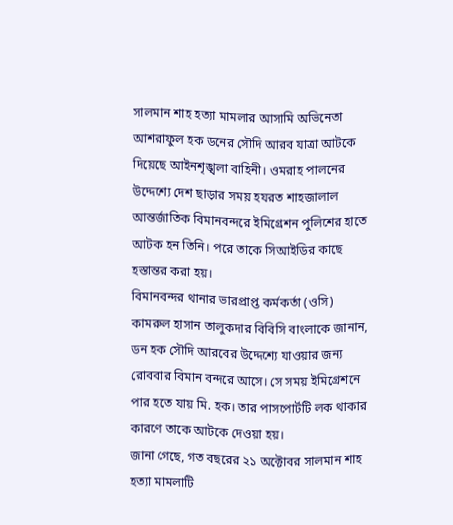সালমান শাহ হত্যা মামলার আসামি অভিনেতা আশরাফুল হক ডনের সৌদি আরব যাত্রা আটকে দিয়েছে আইনশৃঙ্খলা বাহিনী। ওমরাহ পালনের উদ্দেশ্যে দেশ ছাড়ার সময় হযরত শাহজালাল আন্তর্জাতিক বিমানবন্দরে ইমিগ্রেশন পুলিশের হাতে আটক হন তিনি। পরে তাকে সিআইডির কাছে হস্তান্তর করা হয়।
বিমানবন্দর থানার ভারপ্রাপ্ত কর্মকর্তা (ওসি) কামরুল হাসান তালুকদার বিবিসি বাংলাকে জানান, ডন হক সৌদি আরবের উদ্দেশ্যে যাওয়ার জন্য রোববার বিমান বন্দরে আসে। সে সময় ইমিগ্রেশনে পার হতে যায় মি. হক। তার পাসপোর্টটি লক থাকার কারণে তাকে আটকে দেওয়া হয়।
জানা গেছে, গত বছরের ২১ অক্টোবর সালমান শাহ হত্যা মামলাটি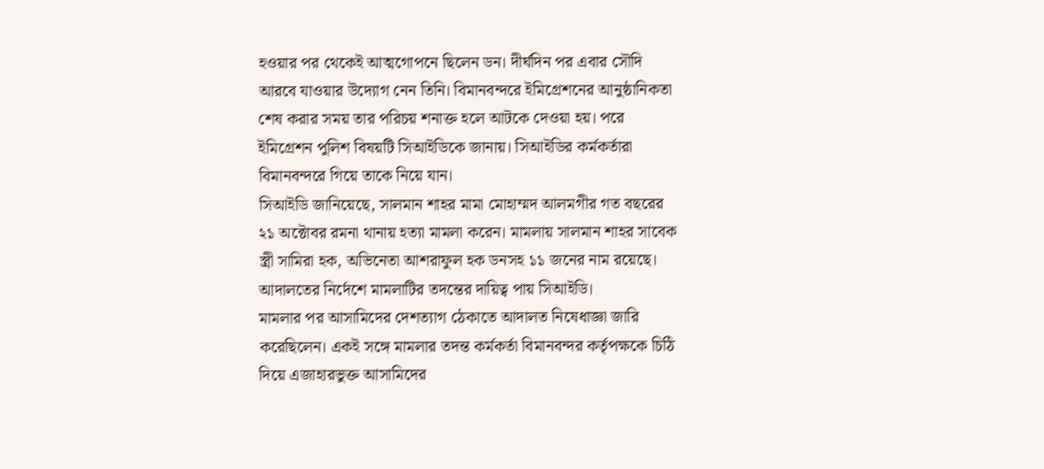হওয়ার পর থেকেই আত্মগোপনে ছিলেন ডন। দীর্ঘদিন পর এবার সৌদি আরবে যাওয়ার উদ্যোগ নেন তিনি। বিমানবন্দরে ইমিগ্রেশনের আনুষ্ঠানিকতা শেষ করার সময় তার পরিচয় শনাক্ত হলে আটকে দেওয়া হয়। পরে ইমিগ্রেশন পুলিশ বিষয়টি সিআইডিকে জানায়। সিআইডির কর্মকর্তারা বিমানবন্দরে গিয়ে তাকে নিয়ে যান।
সিআইডি জানিয়েছে, সালমান শাহর মামা মোহাম্মদ আলমগীর গত বছরের ২১ অক্টোবর রমনা থানায় হত্যা মামলা করেন। মামলায় সালমান শাহর সাবেক স্ত্রী সামিরা হক, অভিনেতা আশরাফুল হক ডনসহ ১১ জনের নাম রয়েছে। আদালতের নির্দেশে মামলাটির তদন্তের দায়িত্ব পায় সিআইডি।
মামলার পর আসামিদের দেশত্যাগ ঠেকাতে আদালত নিষেধাজ্ঞা জারি করেছিলেন। একই সঙ্গে মামলার তদন্ত কর্মকর্তা বিমানবন্দর কর্তৃপক্ষকে চিঠি দিয়ে এজাহারভুক্ত আসামিদের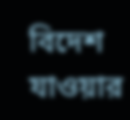বিদেশ যাওয়ার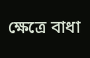ক্ষেত্রে বাধা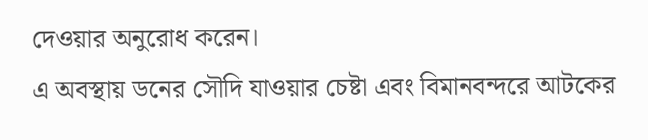দেওয়ার অনুরোধ করেন।
এ অবস্থায় ডনের সৌদি যাওয়ার চেষ্টা এবং বিমানবন্দরে আটকের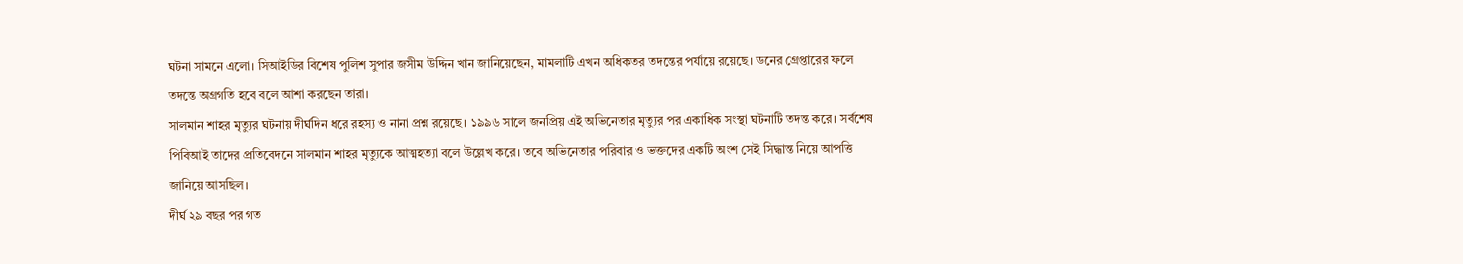ঘটনা সামনে এলো। সিআইডির বিশেষ পুলিশ সুপার জসীম উদ্দিন খান জানিয়েছেন, মামলাটি এখন অধিকতর তদন্তের পর্যায়ে রয়েছে। ডনের গ্রেপ্তারের ফলে তদন্তে অগ্রগতি হবে বলে আশা করছেন তারা।
সালমান শাহর মৃত্যুর ঘটনায় দীর্ঘদিন ধরে রহস্য ও নানা প্রশ্ন রয়েছে। ১৯৯৬ সালে জনপ্রিয় এই অভিনেতার মৃত্যুর পর একাধিক সংস্থা ঘটনাটি তদন্ত করে। সর্বশেষ পিবিআই তাদের প্রতিবেদনে সালমান শাহর মৃত্যুকে আত্মহত্যা বলে উল্লেখ করে। তবে অভিনেতার পরিবার ও ভক্তদের একটি অংশ সেই সিদ্ধান্ত নিয়ে আপত্তি জানিয়ে আসছিল।
দীর্ঘ ২৯ বছর পর গত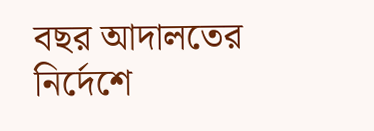বছর আদালতের নির্দেশে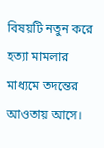বিষয়টি নতুন করে হত্যা মামলার মাধ্যমে তদন্তের আওতায় আসে।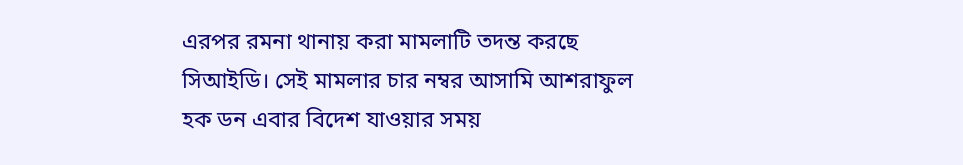এরপর রমনা থানায় করা মামলাটি তদন্ত করছে সিআইডি। সেই মামলার চার নম্বর আসামি আশরাফুল হক ডন এবার বিদেশ যাওয়ার সময়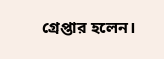গ্রেপ্তার হলেন।